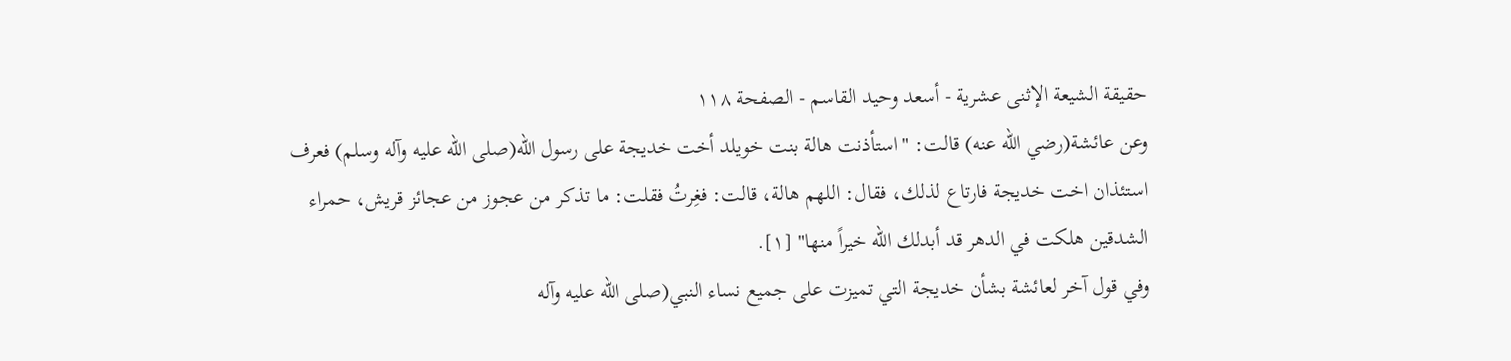حقيقة الشيعة الإثنى عشرية - أسعد وحيد القاسم - الصفحة ١١٨
وعن عائشة(رضي الله عنه) قالت: "استأذنت هالة بنت خويلد أخت خديجة على رسول الله(صلى الله عليه وآله وسلم) فعرف استئذان اخت خديجة فارتاع لذلك، فقال: اللهم هالة، قالت: فغِرتُ فقلت: ما تذكر من عجوز من عجائز قريش، حمراء الشدقين هلكت في الدهر قد أبدلك الله خيراً منها" [١].
وفي قول آخر لعائشة بشأن خديجة التي تميزت على جميع نساء النبي(صلى الله عليه وآله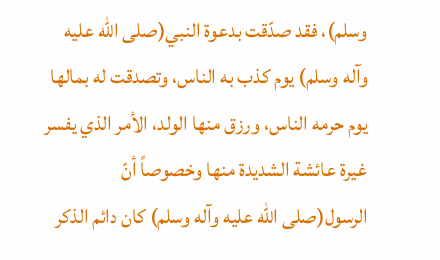وسلم)، فقد صدّقت بدعوة النبي(صلى الله عليه وآله وسلم) يوم كذب به الناس، وتصدقت له بمالها يوم حرمه الناس، ورزق منها الولد، الأمر الذي يفسر غيرة عائشة الشديدة منها وخصوصاً أنّ الرسول(صلى الله عليه وآله وسلم) كان دائم الذكر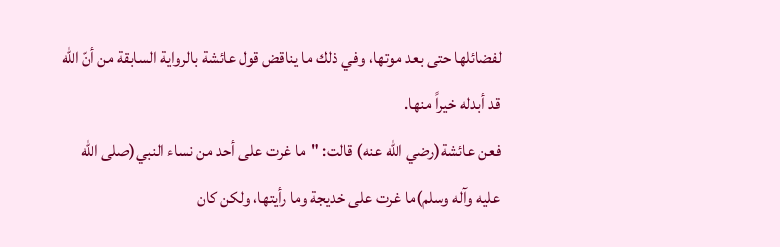لفضائلها حتى بعد موتها، وفي ذلك ما يناقض قول عائشة بالرواية السابقة من أنّ الله قد أبدله خيراً منها.
فعن عائشة(رضي الله عنه) قالت: "ما غرت على أحد من نساء النبي(صلى الله عليه وآله وسلم)ما غرت على خديجة وما رأيتها، ولكن كان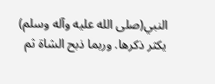النبي(صلى الله عليه وآله وسلم) يكثر ذكرها. وربما ذبح الشاة ثم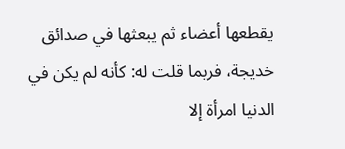يقطعها أعضاء ثم يبعثها في صدائق خديجة، فربما قلت له: كأنه لم يكن في الدنيا امرأة إلا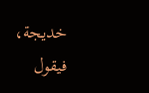خديجة، فيقول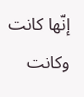إنّها كانت وكانت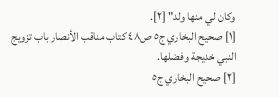وكان لي منها ولد" [٢].
[١] صحيح البخاري ج٥ ص٤٨ كتاب مناقب الأنصار باب تزويج النبي خديجة وفضلها.
[٢] صحيح البخاري ج٥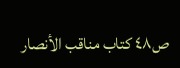ص٤٨ كتاب مناقب الأنصار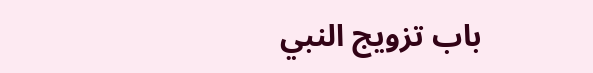باب تزويج النبي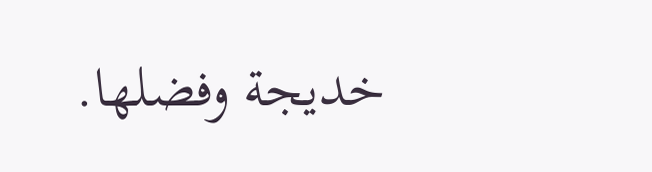خديجة وفضلها.